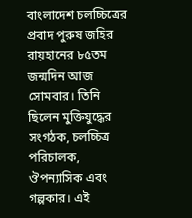বাংলাদেশ চলচ্চিত্রের প্রবাদ পুরুষ জহির রায়হানের ৮৫তম জন্মদিন আজ সোমবার। তিনি ছিলেন মুক্তিযুদ্ধের সংগঠক, চলচ্চিত্র পরিচালক, ঔপন্যাসিক এবং গল্পকার। এই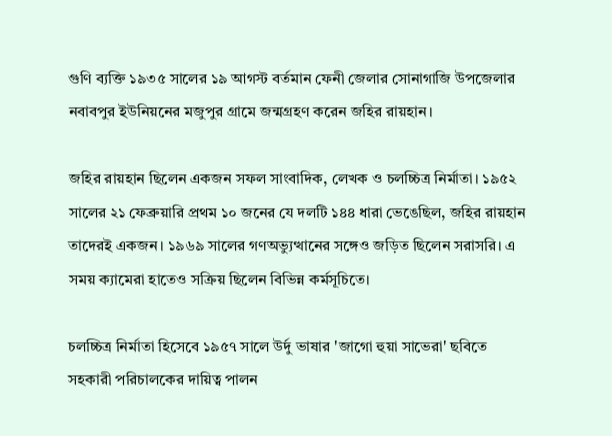গুণি ব্যক্তি ১৯৩৫ সালের ১৯ আগস্ট বর্তমান ফেনী জেলার সোনাগাজি উপজেলার নবাবপুর ইউনিয়নের মজুপুর গ্রামে জন্মগ্রহণ করেন জহির রায়হান।

জহির রায়হান ছিলেন একজন সফল সাংবাদিক, লেখক ও চলচ্চিত্র নির্মাতা। ১৯৫২ সালের ২১ ফেব্রুয়ারি প্রথম ১০ জনের যে দলটি ১৪৪ ধারা ভেঙেছিল, জহির রায়হান তাদেরই একজন। ১৯৬৯ সালের গণঅভ্যুত্থানের সঙ্গেও জড়িত ছিলেন সরাসরি। এ সময় ক্যামেরা হাতেও সক্রিয় ছিলেন বিভিন্ন কর্মসূচিতে।

চলচ্চিত্র নির্মাতা হিসেবে ১৯৫৭ সালে উর্দু ভাষার 'জাগো হুয়া সাভেরা' ছবিতে সহকারী পরিচালকের দায়িত্ব পালন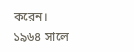করেন। ১৯৬৪ সালে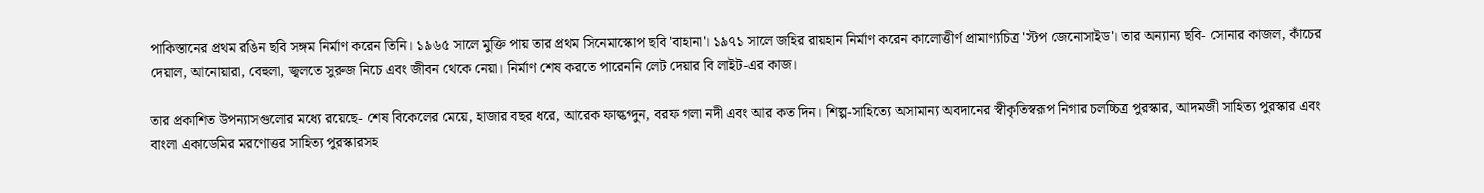পাকিস্তানের প্রথম রঙিন ছবি সঙ্গম নির্মাণ করেন তিনি। ১৯৬৫ সালে মুক্তি পায় তার প্রথম সিনেমাস্কোপ ছবি 'বাহানা'। ১৯৭১ সালে জহির রায়হান নির্মাণ করেন কালোত্তীর্ণ প্রামাণ্যচিত্র 'স্টপ জেনোসাইড'। তার অন্যান্য ছবি- সোনার কাজল, কাঁচের দেয়াল, আনোয়ারা, বেহুলা, জ্বলতে সুরুজ নিচে এবং জীবন থেকে নেয়া। নির্মাণ শেষ করতে পারেননি লেট দেয়ার বি লাইট-এর কাজ।

তার প্রকাশিত উপন্যাসগুলোর মধ্যে রয়েছে- শেষ বিকেলের মেয়ে, হাজার বছর ধরে, আরেক ফাল্কগ্দুন, বরফ গলা নদী এবং আর কত দিন। শিল্প-সাহিত্যে অসামান্য অবদানের স্বীকৃতিস্বরূপ নিগার চলচ্চিত্র পুরস্কার, আদমজী সাহিত্য পুরস্কার এবং বাংলা একাডেমির মরণোত্তর সাহিত্য পুরস্কারসহ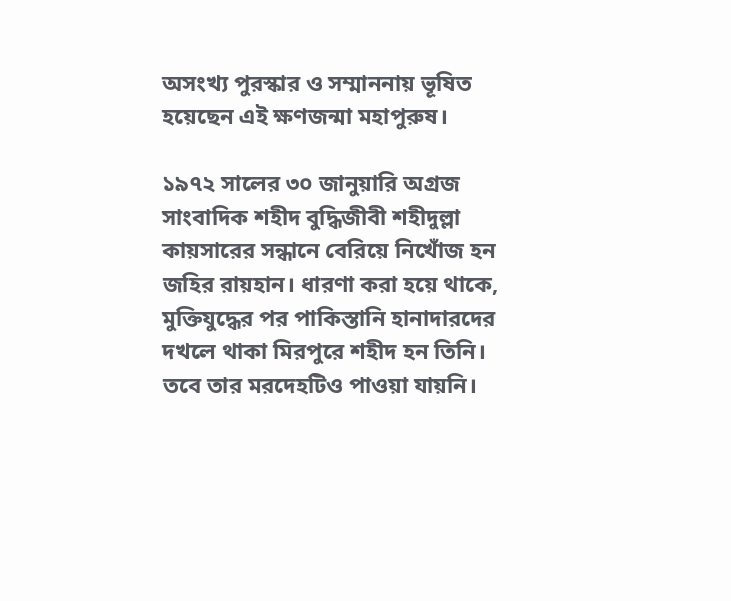অসংখ্য পুরস্কার ও সম্মাননায় ভূষিত হয়েছেন এই ক্ষণজন্মা মহাপুরুষ।

১৯৭২ সালের ৩০ জানুয়ারি অগ্রজ সাংবাদিক শহীদ বুদ্ধিজীবী শহীদুল্লা কায়সারের সন্ধানে বেরিয়ে নিখোঁজ হন জহির রায়হান। ধারণা করা হয়ে থাকে, মুক্তিযুদ্ধের পর পাকিস্তানি হানাদারদের দখলে থাকা মিরপুরে শহীদ হন তিনি। তবে তার মরদেহটিও পাওয়া যায়নি।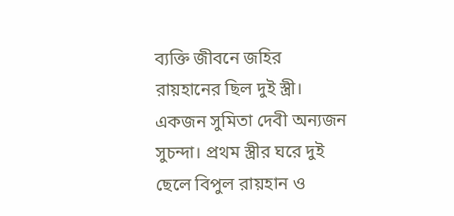ব্যক্তি জীবনে জহির রায়হানের ছিল দুই স্ত্রী। একজন সুমিতা দেবী অন্যজন সুচন্দা। প্রথম স্ত্রীর ঘরে দুই ছেলে বিপুল রায়হান ও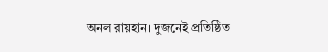অনল রায়হান। দুজনেই প্রতিষ্ঠিত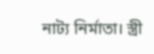নাট্য নির্মাতা। স্ত্রী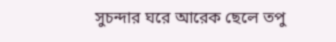সুচন্দার ঘরে আরেক ছেলে তপু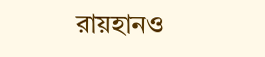রায়হানও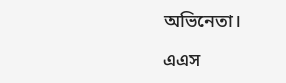অভিনেতা।

এএস